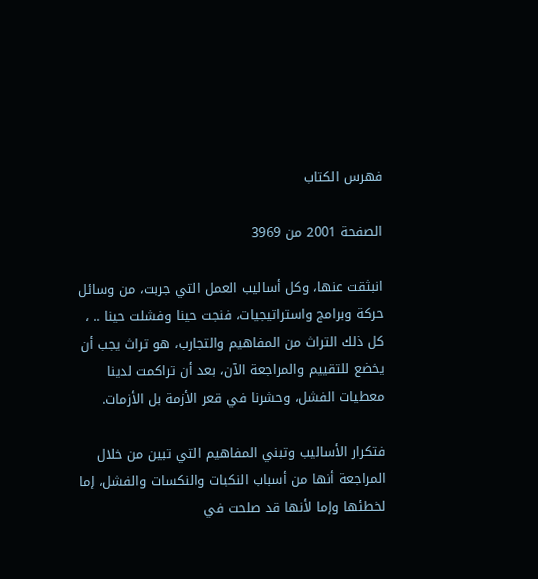فهرس الكتاب

الصفحة 2001 من 3969

انبثقت عنها، وكل أساليب العمل التي جربت، من وسائل حركة وبرامج واستراتيجيات، فنجت حينا وفشلت حينا .. ، كل ذلك التراث من المفاهيم والتجارب، هو تراث يجب أن يخضع للتقييم والمراجعة الآن، بعد أن تراكمت لدينا معطيات الفشل، وحشرنا في قعر الأزمة بل الأزمات.

فتكرار الأساليب وتبني المفاهيم التي تبين من خلال المراجعة أنها من أسباب النكبات والنكسات والفشل، إما لخطئها وإما لأنها قد صلحت في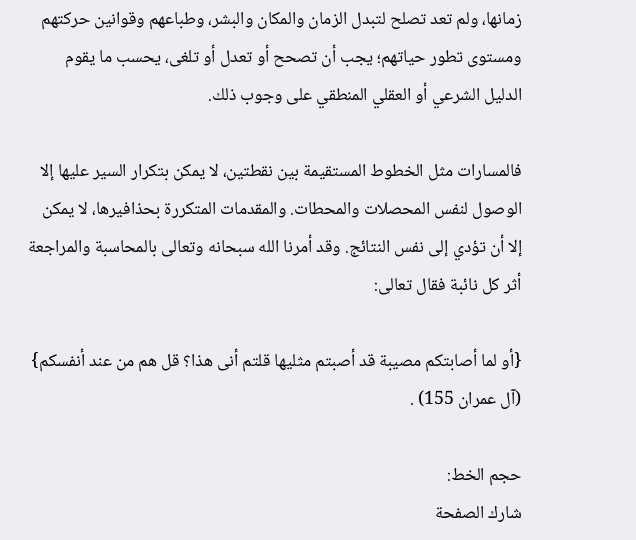زمانها، ولم تعد تصلح لتبدل الزمان والمكان والبشر، وطباعهم وقوانين حركتهم ومستوى تطور حياتهم؛ يجب أن تصحح أو تعدل أو تلغى، يحسب ما يقوم الدليل الشرعي أو العقلي المنطقي على وجوب ذلك.

فالمسارات مثل الخطوط المستقيمة بين نقطتين، لا يمكن بتكرار السير عليها إلا الوصول لنفس المحصلات والمحطات. والمقدمات المتكررة بحذافيرها، لا يمكن إلا أن تؤدي إلى نفس النتائج. وقد أمرنا الله سبحانه وتعالى بالمحاسبة والمراجعة أثر كل نائبة فقال تعالى:

{أو لما أصابتكم مصيبة قد أصبتم مثليها قلتم أنى هذا؟ قل هم من عند أنفسكم} (آل عمران 155) .

حجم الخط:
شارك الصفحة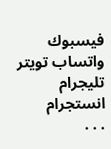فيسبوك واتساب تويتر تليجرام انستجرام
. . .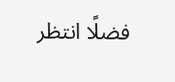فضلًا انتظر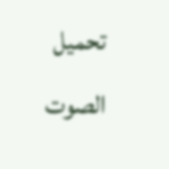تحميل الصوت